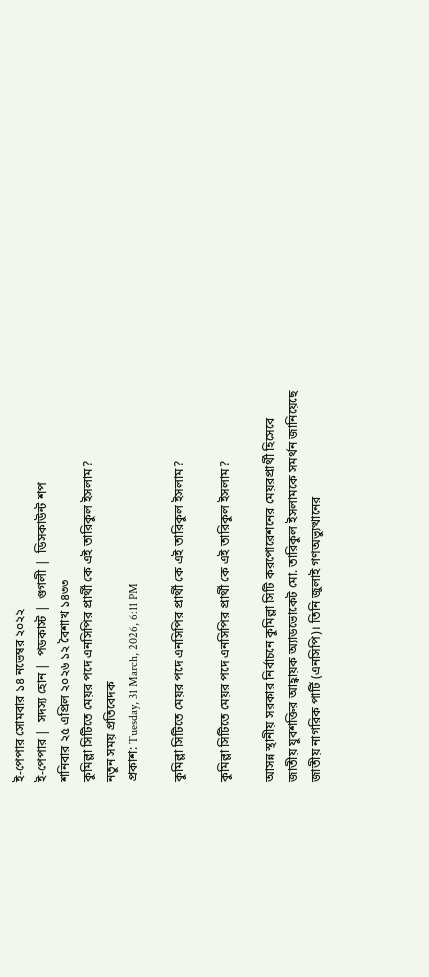ই-পেপার সোমবার ১৪ নভেম্বর ২০২২
ই-পেপার |  সদস্য হোন |  পডকাস্ট |  গুগলী |  ডিসকাউন্ট শপ
শনিবার ২৫ এপ্রিল ২০২৬ ১২ বৈশাখ ১৪৩৩
কুমিল্লা সিটিতে মেয়র পদে এনসিপির প্রার্থী কে এই তারিকুল ইসলাম?
নতুন সময় প্রতিবেদক
প্রকাশ: Tuesday, 31 March, 2026, 6:11 PM

কুমিল্লা সিটিতে মেয়র পদে এনসিপির প্রার্থী কে এই তারিকুল ইসলাম?

কুমিল্লা সিটিতে মেয়র পদে এনসিপির প্রার্থী কে এই তারিকুল ইসলাম?

আসন্ন স্থানীয় সরকার নির্বাচনে কুমিল্লা সিটি করপোরেশনের মেয়রপ্রার্থী হিসেবে জাতীয় যুবশক্তির আহ্বায়ক অ্যাডভোকেট মো. তারিকুল ইসলামকে সমর্থন জানিয়েছে জাতীয় নাগরিক পার্টি (এনসিপি)। তিনি জুলাই গণঅভ্যুত্থানের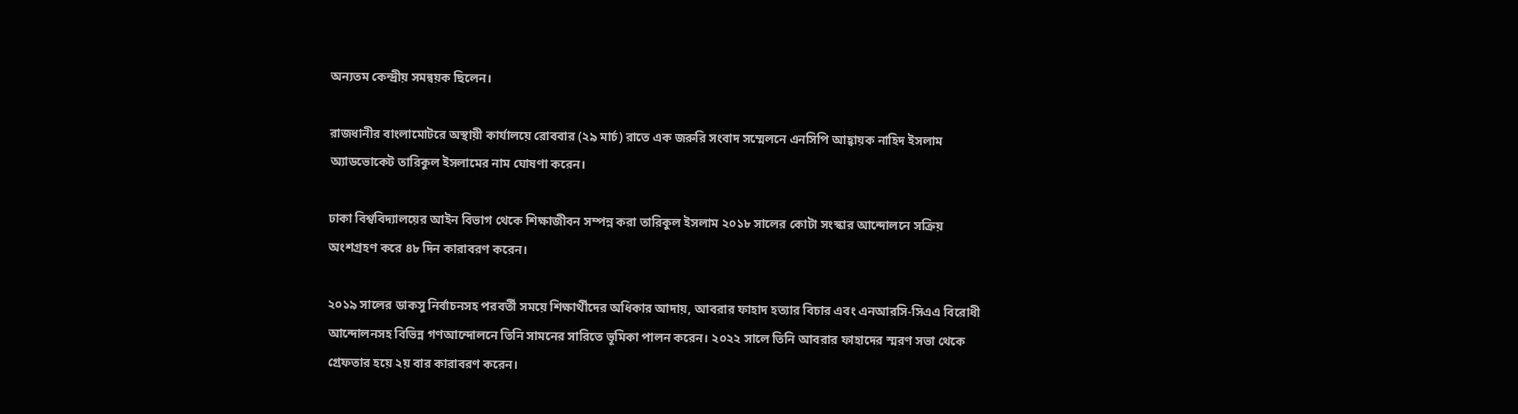অন্যতম কেন্দ্রীয় সমন্বয়ক ছিলেন।

রাজধানীর বাংলামোটরে অস্থায়ী কার্যালয়ে রোববার (২৯ মার্চ) রাতে এক জরুরি সংবাদ সম্মেলনে এনসিপি আহ্বায়ক নাহিদ ইসলাম অ্যাডভোকেট তারিকুল ইসলামের নাম ঘোষণা করেন।

ঢাকা বিশ্ববিদ্যালয়ের আইন বিভাগ থেকে শিক্ষাজীবন সম্পন্ন করা তারিকুল ইসলাম ২০১৮ সালের কোটা সংস্কার আন্দোলনে সক্রিয় অংশগ্রহণ করে ৪৮ দিন কারাবরণ করেন।

২০১৯ সালের ডাকসু নির্বাচনসহ পরবর্তী সময়ে শিক্ষার্থীদের অধিকার আদায়, আবরার ফাহাদ হত্যার বিচার এবং এনআরসি-সিএএ বিরোধী আন্দোলনসহ বিভিন্ন গণআন্দোলনে তিনি সামনের সারিতে ভূমিকা পালন করেন। ২০২২ সালে তিনি আবরার ফাহাদের স্মরণ সভা থেকে গ্রেফতার হয়ে ২য় বার কারাবরণ করেন।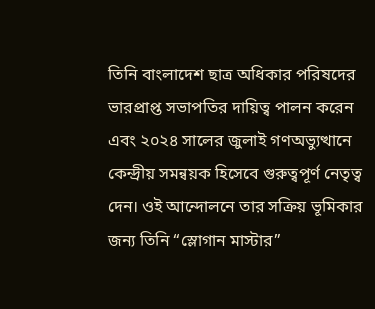তিনি বাংলাদেশ ছাত্র অধিকার পরিষদের ভারপ্রাপ্ত সভাপতির দায়িত্ব পালন করেন এবং ২০২৪ সালের জুলাই গণঅভ্যুত্থানে কেন্দ্রীয় সমন্বয়ক হিসেবে গুরুত্বপূর্ণ নেতৃত্ব দেন। ওই আন্দোলনে তার সক্রিয় ভূমিকার জন্য তিনি “স্লোগান মাস্টার”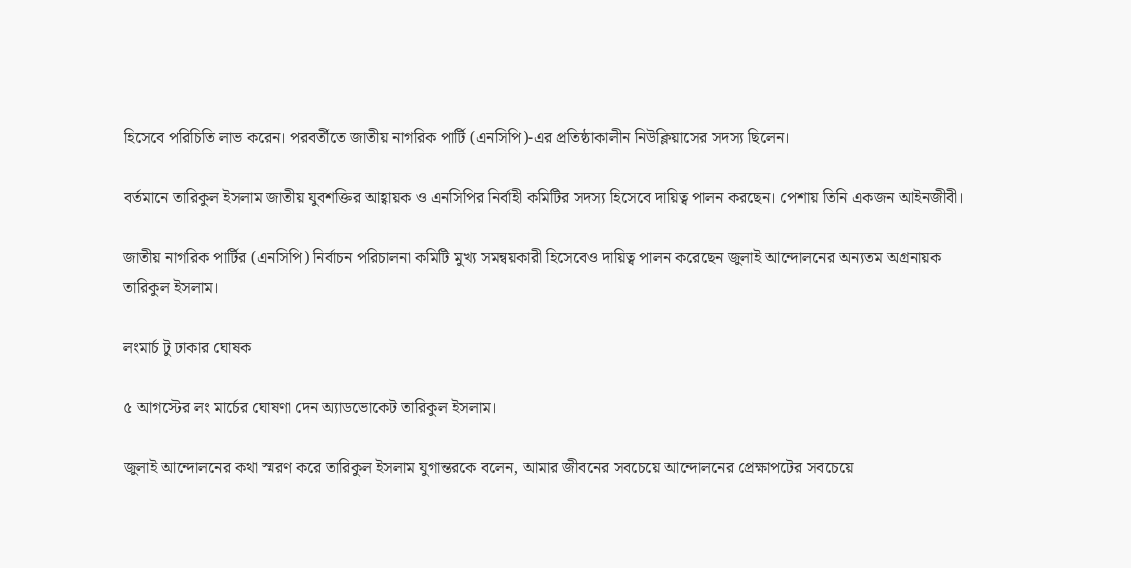হিসেবে পরিচিতি লাভ করেন। পরবর্তীতে জাতীয় নাগরিক পার্টি (এনসিপি)-এর প্রতিষ্ঠাকালীন নিউক্লিয়াসের সদস্য ছিলেন।

বর্তমানে তারিকুল ইসলাম জাতীয় যুবশক্তির আহ্বায়ক ও এনসিপির নির্বাহী কমিটির সদস্য হিসেবে দায়িত্ব পালন করছেন। পেশায় তিনি একজন আইনজীবী।

জাতীয় নাগরিক পার্টির (এনসিপি) নির্বাচন পরিচালনা কমিটি মুখ্য সমন্বয়কারী হিসেবেও দায়িত্ব পালন করেছেন জুলাই আন্দোলনের অন্যতম অগ্রনায়ক তারিকুল ইসলাম।

লংমার্চ টু ঢাকার ঘোষক

৫ আগস্টের লং মার্চের ঘোষণা দেন অ্যাডভোকেট তারিকুল ইসলাম।

জুলাই আন্দোলনের কথা স্মরণ করে তারিকুল ইসলাম যুগান্তরকে বলেন, আমার জীবনের সবচেয়ে আন্দোলনের প্রেক্ষাপটের সবচেয়ে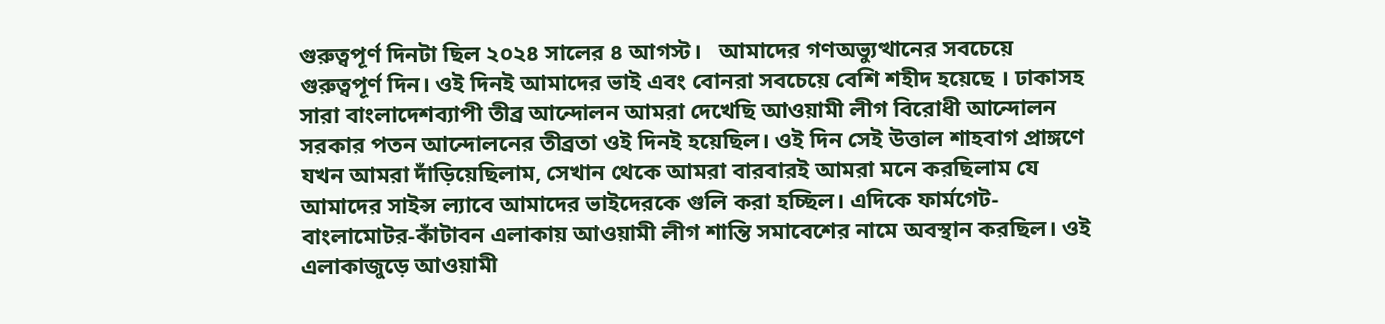গুরুত্বপূর্ণ দিনটা ছিল ২০২৪ সালের ৪ আগস্ট।   আমাদের গণঅভ্যুত্থানের সবচেয়ে গুরুত্বপূর্ণ দিন। ওই দিনই আমাদের ভাই এবং বোনরা সবচেয়ে বেশি শহীদ হয়েছে । ঢাকাসহ সারা বাংলাদেশব্যাপী তীব্র আন্দোলন আমরা দেখেছি আওয়ামী লীগ বিরোধী আন্দোলন সরকার পতন আন্দোলনের তীব্রতা ওই দিনই হয়েছিল। ওই দিন সেই উত্তাল শাহবাগ প্রাঙ্গণে যখন আমরা দাঁড়িয়েছিলাম, সেখান থেকে আমরা বারবারই আমরা মনে করছিলাম যে আমাদের সাইন্স ল্যাবে আমাদের ভাইদেরকে গুলি করা হচ্ছিল। এদিকে ফার্মগেট-বাংলামোটর-কাঁটাবন এলাকায় আওয়ামী লীগ শান্তি সমাবেশের নামে অবস্থান করছিল। ওই এলাকাজুড়ে আওয়ামী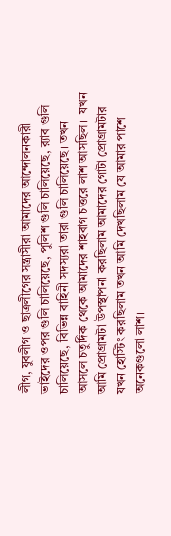লীগ, যুবলীগ ও ছাত্রলীগের সন্ত্রাসীরা আমাদের আন্দোলনকারী ভাইদের ওপর গুলি চালিয়েছে, পুলিশ গুলি চালিয়েছে, র‌্যাব গুলি চালিয়েছে, বিভিন্ন বাহিনী সদস্যরা তারা গুলি চালিয়েছে। তখন আসলে চতুর্দিক থেকে আমাদের শাহবাগ চত্তরে লাশ আসছিল।  যখন আমি প্রোগ্রামটা উপস্থাপনা করছিলাম আমাদের গোটা প্রোগ্রামটার যখন হোস্টিং করছিলাম তখন আমি দেখছিলাম যে আমার পাশে অনেকগুলো লাশ।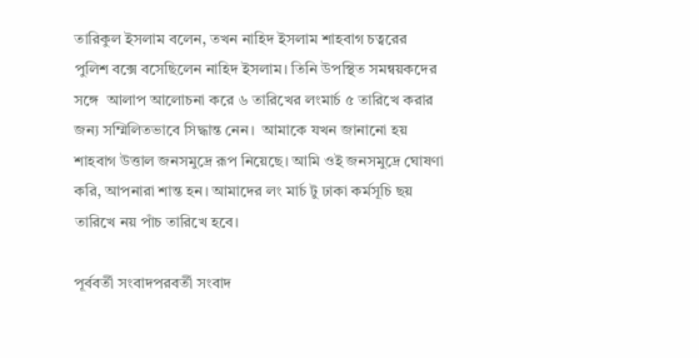তারিকুল ইসলাম বলেন, তখন নাহিদ ইসলাম শাহবাগ চত্বরের পুলিশ বক্সে বসেছিলেন নাহিদ ইসলাম। তিনি উপস্থিত সমন্বয়কদের সঙ্গে  আলাপ আলোচনা করে ৬ তারিখের লংমার্চ ৫ তারিখে করার জন্য সম্মিলিতভাবে সিদ্ধান্ত নেন।  আমাকে যখন জানানো হয় শাহবাগ উত্তাল জনসমুদ্রে রূপ নিয়েছে। আমি ওই জনসমুদ্রে ঘোষণা করি, আপনারা শান্ত হন। আমাদের লং মার্চ টু ঢাকা কর্মসূচি ছয় তারিখে নয় পাঁচ তারিখে হবে।

পূর্ববর্তী সংবাদপরবর্তী সংবাদ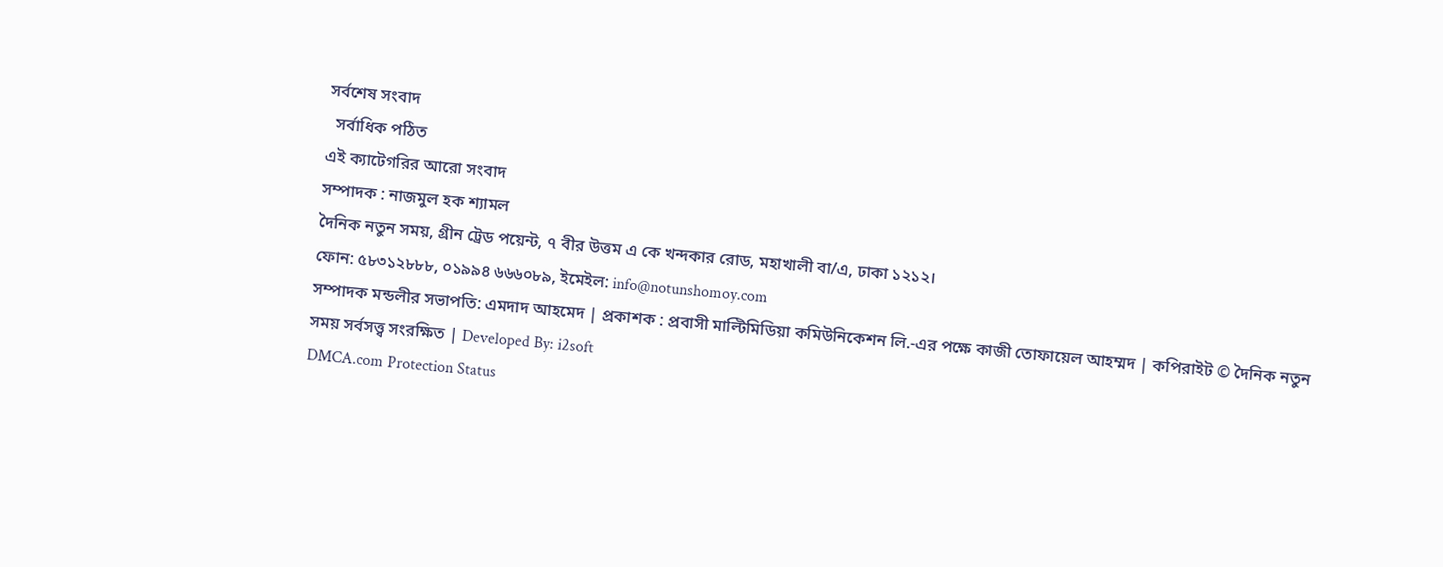সর্বশেষ সংবাদ
  সর্বাধিক পঠিত
এই ক্যাটেগরির আরো সংবাদ
সম্পাদক : নাজমুল হক শ্যামল
দৈনিক নতুন সময়, গ্রীন ট্রেড পয়েন্ট, ৭ বীর উত্তম এ কে খন্দকার রোড, মহাখালী বা/এ, ঢাকা ১২১২।
ফোন: ৫৮৩১২৮৮৮, ০১৯৯৪ ৬৬৬০৮৯, ইমেইল: info@notunshomoy.com
সম্পাদক মন্ডলীর সভাপতি: এমদাদ আহমেদ | প্রকাশক : প্রবাসী মাল্টিমিডিয়া কমিউনিকেশন লি.-এর পক্ষে কাজী তোফায়েল আহম্মদ | কপিরাইট © দৈনিক নতুন সময় সর্বসত্ত্ব সংরক্ষিত | Developed By: i2soft
DMCA.com Protection Status